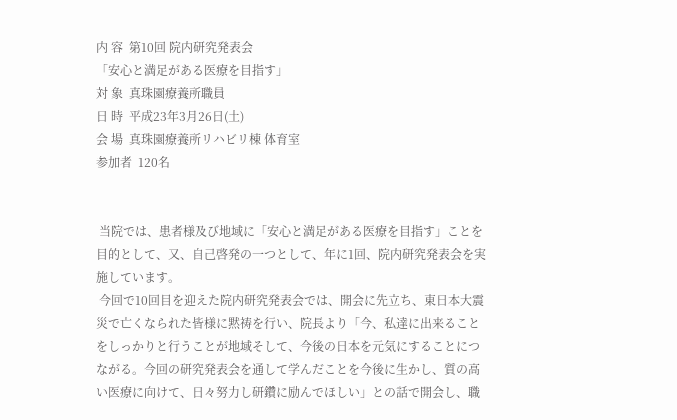内 容  第10回 院内研究発表会
「安心と満足がある医療を目指す」
対 象  真珠園療養所職員
日 時  平成23年3月26日(土)
会 場  真珠園療養所リハビリ棟 体育室
参加者  120名


 当院では、患者様及び地域に「安心と満足がある医療を目指す」ことを目的として、又、自己啓発の一つとして、年に1回、院内研究発表会を実施しています。
 今回で10回目を迎えた院内研究発表会では、開会に先立ち、東日本大震災で亡くなられた皆様に黙祷を行い、院長より「今、私達に出来ることをしっかりと行うことが地域そして、今後の日本を元気にすることにつながる。今回の研究発表会を通して学んだことを今後に生かし、質の高い医療に向けて、日々努力し研鑽に励んでほしい」との話で開会し、職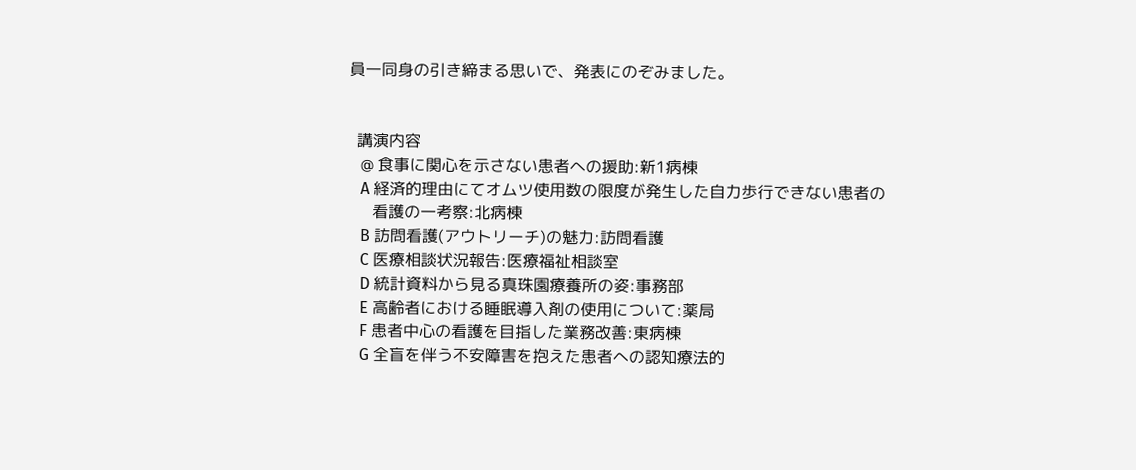員一同身の引き締まる思いで、発表にのぞみました。


  講演内容
   @ 食事に関心を示さない患者への援助:新1病棟
   A 経済的理由にてオムツ使用数の限度が発生した自力歩行できない患者の
      看護の一考察:北病棟
   B 訪問看護(アウトリーチ)の魅力:訪問看護
   C 医療相談状況報告:医療福祉相談室
   D 統計資料から見る真珠園療養所の姿:事務部
   E 高齢者における睡眠導入剤の使用について:薬局
   F 患者中心の看護を目指した業務改善:東病棟
   G 全盲を伴う不安障害を抱えた患者への認知療法的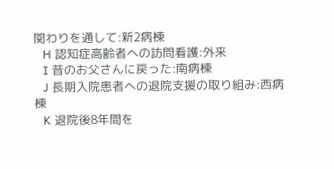関わりを通して:新2病棟
   H 認知症高齢者への訪問看護:外来
   I 昔のお父さんに戻った:南病棟
   J 長期入院患者への退院支援の取り組み:西病棟
   K 退院後8年間を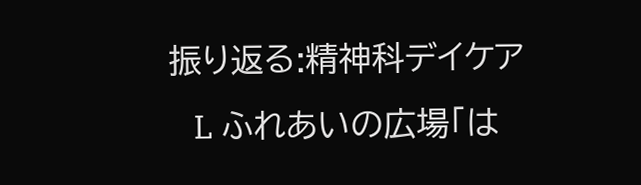振り返る:精神科デイケア
   L ふれあいの広場「は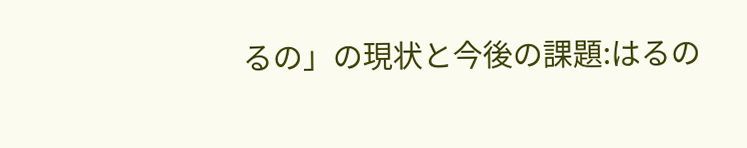るの」の現状と今後の課題:はるの